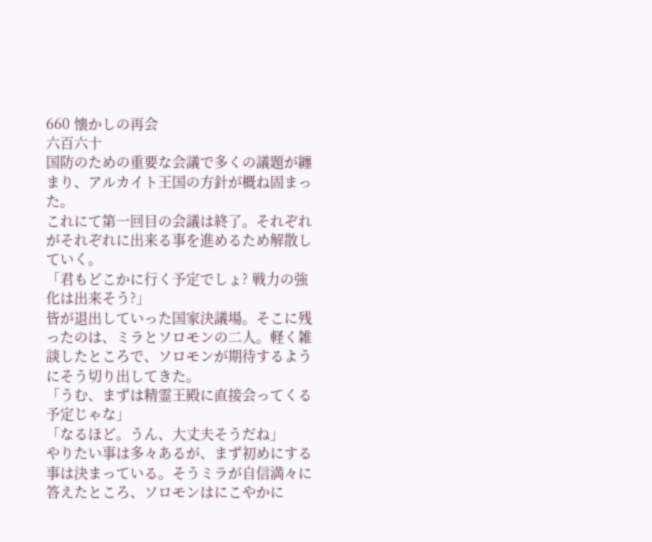660 懐かしの再会
六百六十
国防のための重要な会議で多くの議題が纏まり、アルカイト王国の方針が概ね固まった。
これにて第一回目の会議は終了。それぞれがそれぞれに出来る事を進めるため解散していく。
「君もどこかに行く予定でしょ? 戦力の強化は出来そう?」
皆が退出していった国家決議場。そこに残ったのは、ミラとソロモンの二人。軽く雑談したところで、ソロモンが期待するようにそう切り出してきた。
「うむ、まずは精霊王殿に直接会ってくる予定じゃな」
「なるほど。うん、大丈夫そうだね」
やりたい事は多々あるが、まず初めにする事は決まっている。そうミラが自信満々に答えたところ、ソロモンはにこやかに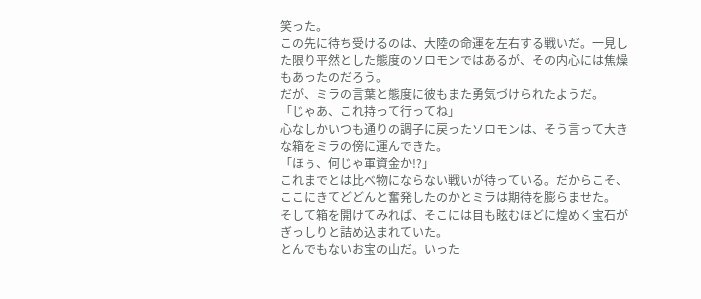笑った。
この先に待ち受けるのは、大陸の命運を左右する戦いだ。一見した限り平然とした態度のソロモンではあるが、その内心には焦燥もあったのだろう。
だが、ミラの言葉と態度に彼もまた勇気づけられたようだ。
「じゃあ、これ持って行ってね」
心なしかいつも通りの調子に戻ったソロモンは、そう言って大きな箱をミラの傍に運んできた。
「ほぅ、何じゃ軍資金か!?」
これまでとは比べ物にならない戦いが待っている。だからこそ、ここにきてどどんと奮発したのかとミラは期待を膨らませた。
そして箱を開けてみれば、そこには目も眩むほどに煌めく宝石がぎっしりと詰め込まれていた。
とんでもないお宝の山だ。いった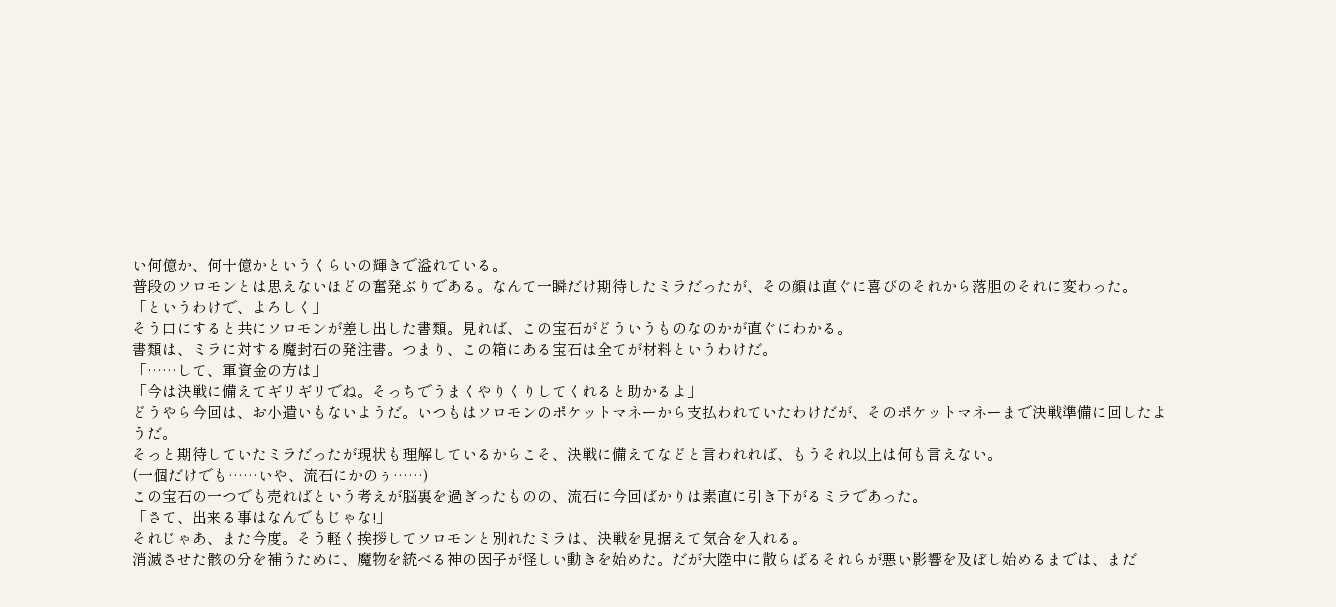い何億か、何十億かというくらいの輝きで溢れている。
普段のソロモンとは思えないほどの奮発ぶりである。なんて一瞬だけ期待したミラだったが、その顔は直ぐに喜びのそれから落胆のそれに変わった。
「というわけで、よろしく」
そう口にすると共にソロモンが差し出した書類。見れば、この宝石がどういうものなのかが直ぐにわかる。
書類は、ミラに対する魔封石の発注書。つまり、この箱にある宝石は全てが材料というわけだ。
「……して、軍資金の方は」
「今は決戦に備えてギリギリでね。そっちでうまくやりくりしてくれると助かるよ」
どうやら今回は、お小遣いもないようだ。いつもはソロモンのポケットマネーから支払われていたわけだが、そのポケットマネーまで決戦準備に回したようだ。
そっと期待していたミラだったが現状も理解しているからこそ、決戦に備えてなどと言われれば、もうそれ以上は何も言えない。
(一個だけでも……いや、流石にかのぅ……)
この宝石の一つでも売ればという考えが脳裏を過ぎったものの、流石に今回ばかりは素直に引き下がるミラであった。
「さて、出来る事はなんでもじゃな!」
それじゃあ、また今度。そう軽く挨拶してソロモンと別れたミラは、決戦を見据えて気合を入れる。
消滅させた骸の分を補うために、魔物を統べる神の因子が怪しい動きを始めた。だが大陸中に散らばるそれらが悪い影響を及ぼし始めるまでは、まだ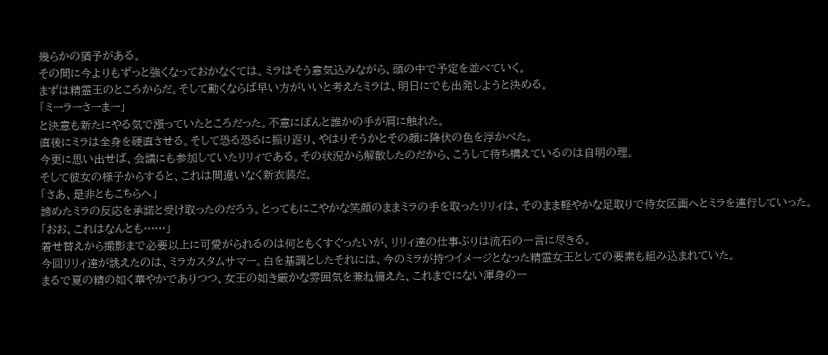幾らかの猶予がある。
その間に今よりもずっと強くなっておかなくては。ミラはそう意気込みながら、頭の中で予定を並べていく。
まずは精霊王のところからだ。そして動くならば早い方がいいと考えたミラは、明日にでも出発しようと決める。
「ミーラーさーまー」
と決意も新たにやる気で漲っていたところだった。不意にぽんと誰かの手が肩に触れた。
直後にミラは全身を硬直させる。そして恐る恐るに振り返り、やはりそうかとその顔に降伏の色を浮かべた。
今更に思い出せば、会議にも参加していたリリィである。その状況から解散したのだから、こうして待ち構えているのは自明の理。
そして彼女の様子からすると、これは間違いなく新衣装だ。
「さあ、是非ともこちらへ」
諦めたミラの反応を承諾と受け取ったのだろう。とってもにこやかな笑顔のままミラの手を取ったリリィは、そのまま軽やかな足取りで侍女区画へとミラを連行していった。
「おお、これはなんとも……」
着せ替えから撮影まで必要以上に可愛がられるのは何ともくすぐったいが、リリィ達の仕事ぶりは流石の一言に尽きる。
今回リリィ達が誂えたのは、ミラカスタムサマー。白を基調としたそれには、今のミラが持つイメージとなった精霊女王としての要素も組み込まれていた。
まるで夏の精の如く華やかでありつつ、女王の如き厳かな雰囲気を兼ね備えた、これまでにない渾身の一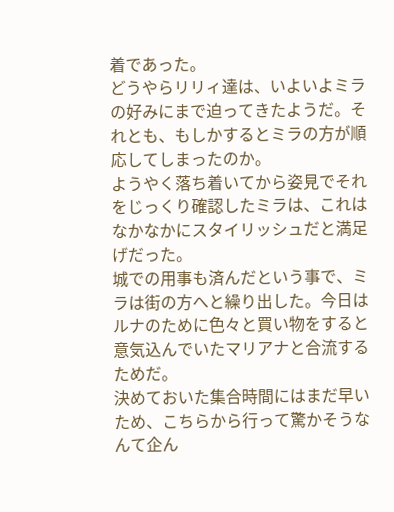着であった。
どうやらリリィ達は、いよいよミラの好みにまで迫ってきたようだ。それとも、もしかするとミラの方が順応してしまったのか。
ようやく落ち着いてから姿見でそれをじっくり確認したミラは、これはなかなかにスタイリッシュだと満足げだった。
城での用事も済んだという事で、ミラは街の方へと繰り出した。今日はルナのために色々と買い物をすると意気込んでいたマリアナと合流するためだ。
決めておいた集合時間にはまだ早いため、こちらから行って驚かそうなんて企ん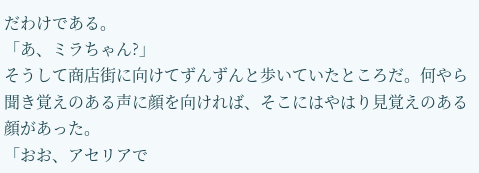だわけである。
「あ、ミラちゃん?」
そうして商店街に向けてずんずんと歩いていたところだ。何やら聞き覚えのある声に顔を向ければ、そこにはやはり見覚えのある顔があった。
「おお、アセリアで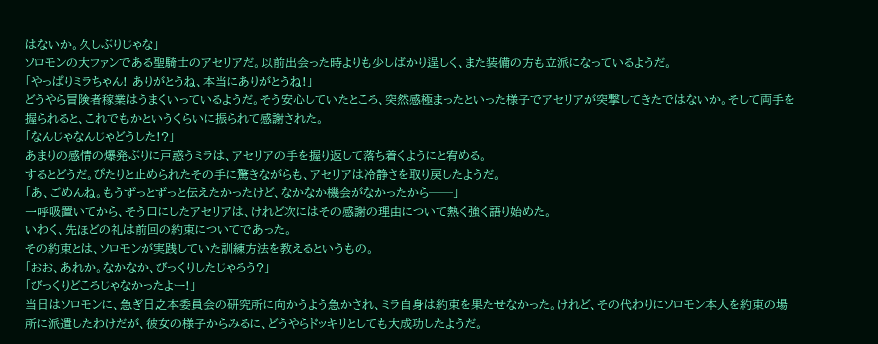はないか。久しぶりじゃな」
ソロモンの大ファンである聖騎士のアセリアだ。以前出会った時よりも少しばかり逞しく、また装備の方も立派になっているようだ。
「やっぱりミラちゃん! ありがとうね、本当にありがとうね!」
どうやら冒険者稼業はうまくいっているようだ。そう安心していたところ、突然感極まったといった様子でアセリアが突撃してきたではないか。そして両手を握られると、これでもかというくらいに振られて感謝された。
「なんじゃなんじゃどうした!?」
あまりの感情の爆発ぶりに戸惑うミラは、アセリアの手を握り返して落ち着くようにと宥める。
するとどうだ。ぴたりと止められたその手に驚きながらも、アセリアは冷静さを取り戻したようだ。
「あ、ごめんね。もうずっとずっと伝えたかったけど、なかなか機会がなかったから──」
一呼吸置いてから、そう口にしたアセリアは、けれど次にはその感謝の理由について熱く強く語り始めた。
いわく、先ほどの礼は前回の約束についてであった。
その約束とは、ソロモンが実践していた訓練方法を教えるというもの。
「おお、あれか。なかなか、びっくりしたじゃろう?」
「びっくりどころじゃなかったよー!」
当日はソロモンに、急ぎ日之本委員会の研究所に向かうよう急かされ、ミラ自身は約束を果たせなかった。けれど、その代わりにソロモン本人を約束の場所に派遣したわけだが、彼女の様子からみるに、どうやらドッキリとしても大成功したようだ。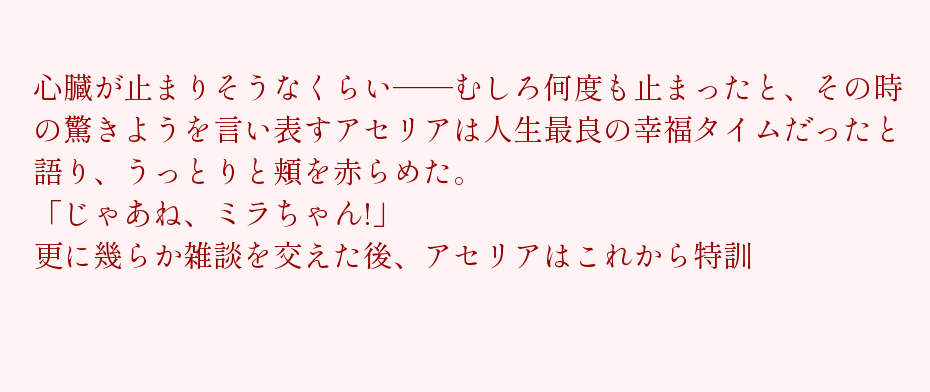心臓が止まりそうなくらい──むしろ何度も止まったと、その時の驚きようを言い表すアセリアは人生最良の幸福タイムだったと語り、うっとりと頬を赤らめた。
「じゃあね、ミラちゃん!」
更に幾らか雑談を交えた後、アセリアはこれから特訓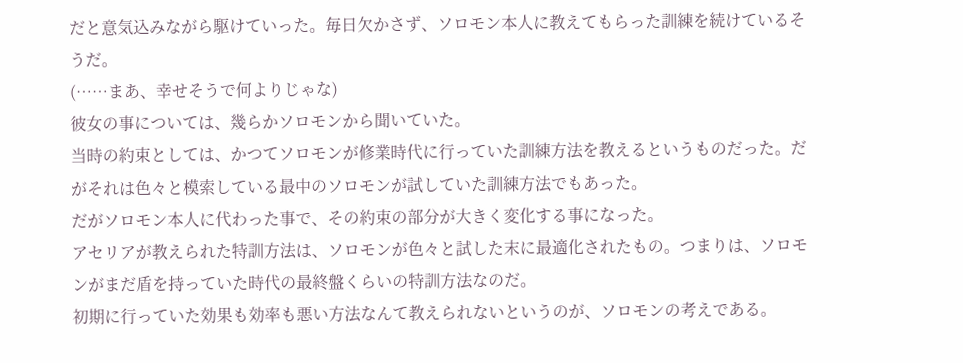だと意気込みながら駆けていった。毎日欠かさず、ソロモン本人に教えてもらった訓練を続けているそうだ。
(……まあ、幸せそうで何よりじゃな)
彼女の事については、幾らかソロモンから聞いていた。
当時の約束としては、かつてソロモンが修業時代に行っていた訓練方法を教えるというものだった。だがそれは色々と模索している最中のソロモンが試していた訓練方法でもあった。
だがソロモン本人に代わった事で、その約束の部分が大きく変化する事になった。
アセリアが教えられた特訓方法は、ソロモンが色々と試した末に最適化されたもの。つまりは、ソロモンがまだ盾を持っていた時代の最終盤くらいの特訓方法なのだ。
初期に行っていた効果も効率も悪い方法なんて教えられないというのが、ソロモンの考えである。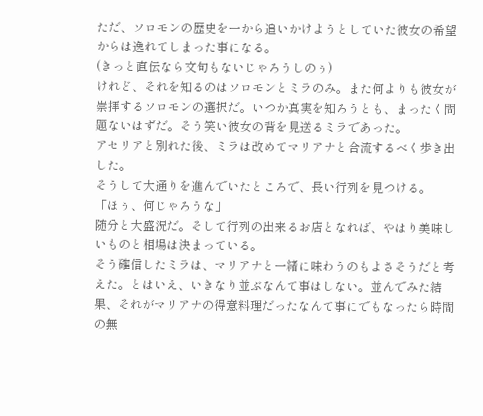ただ、ソロモンの歴史を一から追いかけようとしていた彼女の希望からは逸れてしまった事になる。
(きっと直伝なら文句もないじゃろうしのぅ)
けれど、それを知るのはソロモンとミラのみ。また何よりも彼女が崇拝するソロモンの選択だ。いつか真実を知ろうとも、まったく問題ないはずだ。そう笑い彼女の背を見送るミラであった。
アセリアと別れた後、ミラは改めてマリアナと合流するべく歩き出した。
そうして大通りを進んでいたところで、長い行列を見つける。
「ほぅ、何じゃろうな」
随分と大盛況だ。そして行列の出来るお店となれば、やはり美味しいものと相場は決まっている。
そう確信したミラは、マリアナと一緒に味わうのもよさそうだと考えた。とはいえ、いきなり並ぶなんて事はしない。並んでみた結果、それがマリアナの得意料理だったなんて事にでもなったら時間の無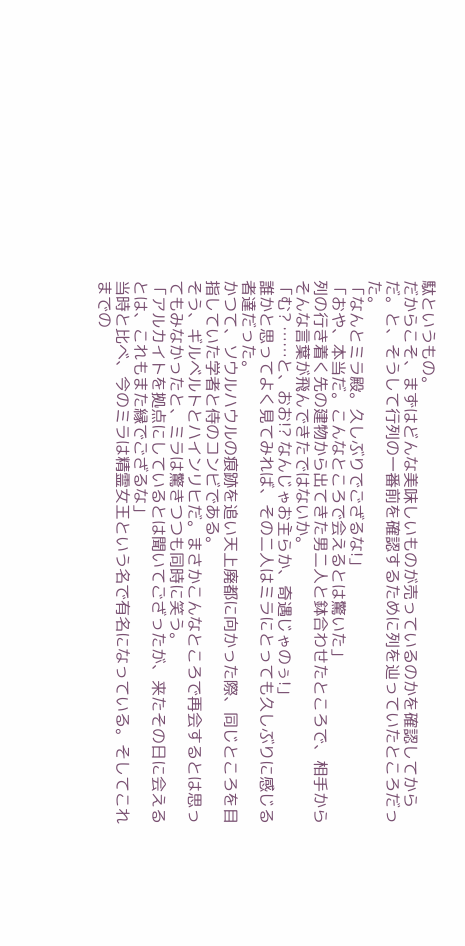駄というもの。
だからこそ、まずはどんな美味しいものが売っているのかを確認してからだ。と、そうして行列の一番前を確認するために列を辿っていたところだった。
「なんとミラ殿。久しぶりでござるな!」
「おや、本当だ。こんなところで会えるとは驚いた」
列の行き着く先の建物から出てきた男二人と鉢合わせたところで、相手からそんな言葉が飛んできたではないか。
「む? ……と、おお!? なんじゃお主らか、奇遇じゃのぅ!」
誰かと思ってよく見てみれば、その二人はミラにとっても久しぶりに感じる者達だった。
かつて、ソウルハウルの痕跡を追い天上廃都に向かった際、同じところを目指していた学者と侍のコンビである。
そう、ギルベルトとハインリヒだ。まさかこんなところで再会するとは思ってもみなかったと、ミラは驚きつつも同時に笑う。
「アルカイトを拠点にしているとは聞いてござったが、来たその日に会えるとは、これもまた縁でござるな」
当時と比べ、今のミラは精霊女王という名で有名になっている。そしてこれまでの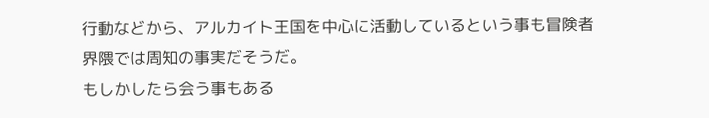行動などから、アルカイト王国を中心に活動しているという事も冒険者界隈では周知の事実だそうだ。
もしかしたら会う事もある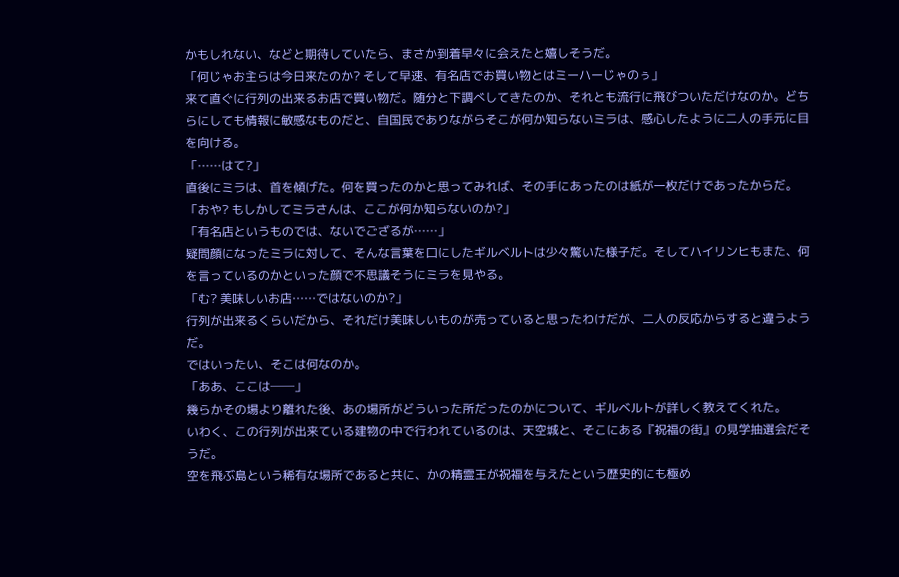かもしれない、などと期待していたら、まさか到着早々に会えたと嬉しそうだ。
「何じゃお主らは今日来たのか? そして早速、有名店でお買い物とはミーハーじゃのぅ」
来て直ぐに行列の出来るお店で買い物だ。随分と下調べしてきたのか、それとも流行に飛びついただけなのか。どちらにしても情報に敏感なものだと、自国民でありながらそこが何か知らないミラは、感心したように二人の手元に目を向ける。
「……はて?」
直後にミラは、首を傾げた。何を買ったのかと思ってみれば、その手にあったのは紙が一枚だけであったからだ。
「おや? もしかしてミラさんは、ここが何か知らないのか?」
「有名店というものでは、ないでござるが……」
疑問顔になったミラに対して、そんな言葉を口にしたギルベルトは少々驚いた様子だ。そしてハイリンヒもまた、何を言っているのかといった顔で不思議そうにミラを見やる。
「む? 美味しいお店……ではないのか?」
行列が出来るくらいだから、それだけ美味しいものが売っていると思ったわけだが、二人の反応からすると違うようだ。
ではいったい、そこは何なのか。
「ああ、ここは──」
幾らかその場より離れた後、あの場所がどういった所だったのかについて、ギルベルトが詳しく教えてくれた。
いわく、この行列が出来ている建物の中で行われているのは、天空城と、そこにある『祝福の街』の見学抽選会だそうだ。
空を飛ぶ島という稀有な場所であると共に、かの精霊王が祝福を与えたという歴史的にも極め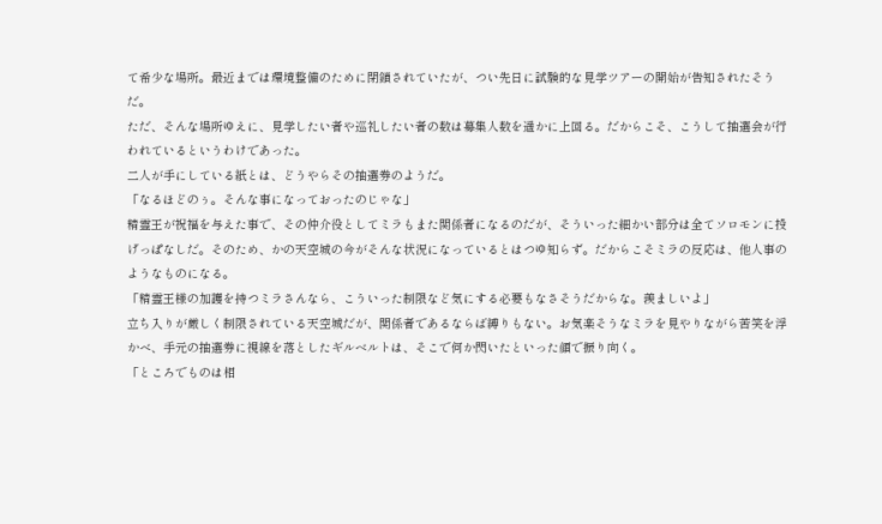て希少な場所。最近までは環境整備のために閉鎖されていたが、つい先日に試験的な見学ツアーの開始が告知されたそうだ。
ただ、そんな場所ゆえに、見学したい者や巡礼したい者の数は募集人数を遥かに上回る。だからこそ、こうして抽選会が行われているというわけであった。
二人が手にしている紙とは、どうやらその抽選券のようだ。
「なるほどのぅ。そんな事になっておったのじゃな」
精霊王が祝福を与えた事で、その仲介役としてミラもまた関係者になるのだが、そういった細かい部分は全てソロモンに投げっぱなしだ。そのため、かの天空城の今がそんな状況になっているとはつゆ知らず。だからこそミラの反応は、他人事のようなものになる。
「精霊王様の加護を持つミラさんなら、こういった制限など気にする必要もなさそうだからな。羨ましいよ」
立ち入りが厳しく制限されている天空城だが、関係者であるならば縛りもない。お気楽そうなミラを見やりながら苦笑を浮かべ、手元の抽選券に視線を落としたギルベルトは、そこで何か閃いたといった顔で振り向く。
「ところでものは相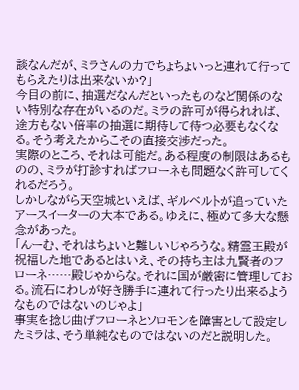談なんだが、ミラさんの力でちょちょいっと連れて行ってもらえたりは出来ないか?」
今目の前に、抽選だなんだといったものなど関係のない特別な存在がいるのだ。ミラの許可が得られれば、途方もない倍率の抽選に期待して待つ必要もなくなる。そう考えたからこその直接交渉だった。
実際のところ、それは可能だ。ある程度の制限はあるものの、ミラが打診すればフローネも問題なく許可してくれるだろう。
しかしながら天空城といえば、ギルベルトが追っていたアースイーターの大本である。ゆえに、極めて多大な懸念があった。
「んーむ、それはちょいと難しいじゃろうな。精霊王殿が祝福した地であるとはいえ、その持ち主は九賢者のフローネ……殿じゃからな。それに国が厳密に管理しておる。流石にわしが好き勝手に連れて行ったり出来るようなものではないのじゃよ」
事実を捻じ曲げフローネとソロモンを障害として設定したミラは、そう単純なものではないのだと説明した。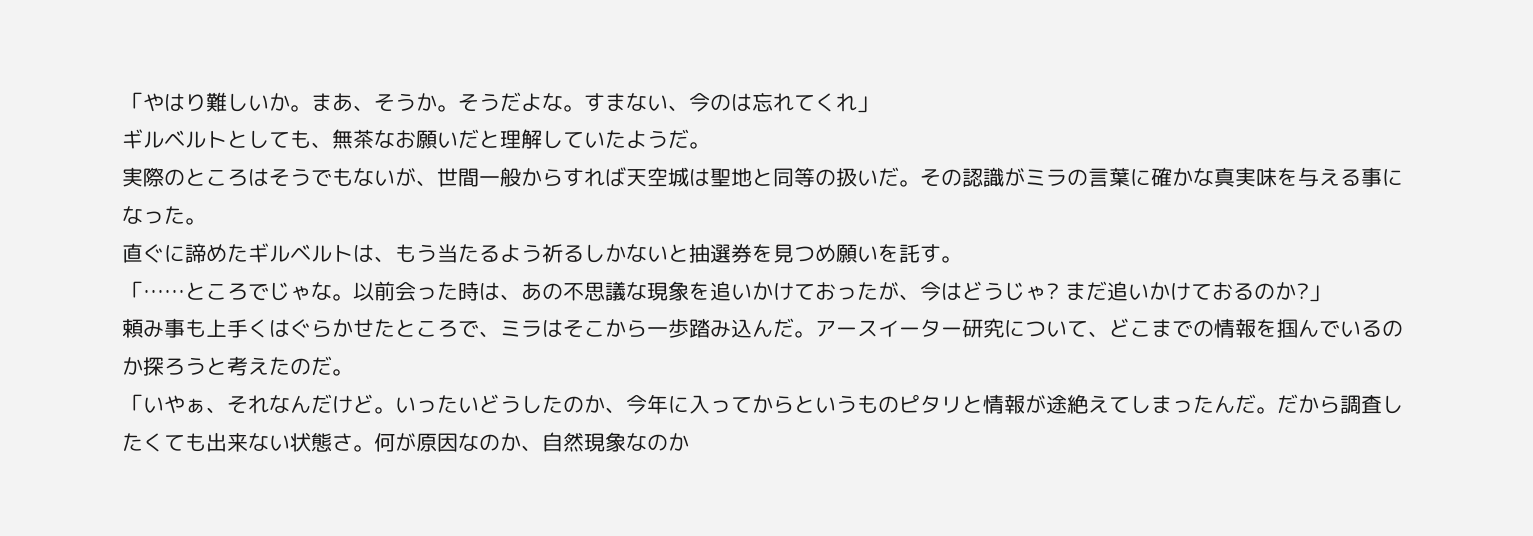「やはり難しいか。まあ、そうか。そうだよな。すまない、今のは忘れてくれ」
ギルベルトとしても、無茶なお願いだと理解していたようだ。
実際のところはそうでもないが、世間一般からすれば天空城は聖地と同等の扱いだ。その認識がミラの言葉に確かな真実味を与える事になった。
直ぐに諦めたギルベルトは、もう当たるよう祈るしかないと抽選券を見つめ願いを託す。
「……ところでじゃな。以前会った時は、あの不思議な現象を追いかけておったが、今はどうじゃ? まだ追いかけておるのか?」
頼み事も上手くはぐらかせたところで、ミラはそこから一歩踏み込んだ。アースイーター研究について、どこまでの情報を掴んでいるのか探ろうと考えたのだ。
「いやぁ、それなんだけど。いったいどうしたのか、今年に入ってからというものピタリと情報が途絶えてしまったんだ。だから調査したくても出来ない状態さ。何が原因なのか、自然現象なのか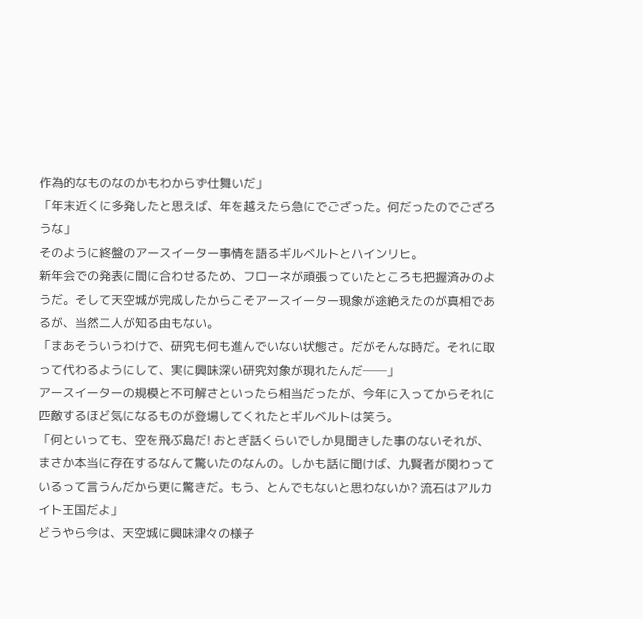作為的なものなのかもわからず仕舞いだ」
「年末近くに多発したと思えば、年を越えたら急にでござった。何だったのでござろうな」
そのように終盤のアースイーター事情を語るギルベルトとハインリヒ。
新年会での発表に間に合わせるため、フローネが頑張っていたところも把握済みのようだ。そして天空城が完成したからこそアースイーター現象が途絶えたのが真相であるが、当然二人が知る由もない。
「まあそういうわけで、研究も何も進んでいない状態さ。だがそんな時だ。それに取って代わるようにして、実に興味深い研究対象が現れたんだ──」
アースイーターの規模と不可解さといったら相当だったが、今年に入ってからそれに匹敵するほど気になるものが登場してくれたとギルベルトは笑う。
「何といっても、空を飛ぶ島だ! おとぎ話くらいでしか見聞きした事のないそれが、まさか本当に存在するなんて驚いたのなんの。しかも話に聞けば、九賢者が関わっているって言うんだから更に驚きだ。もう、とんでもないと思わないか? 流石はアルカイト王国だよ」
どうやら今は、天空城に興味津々の様子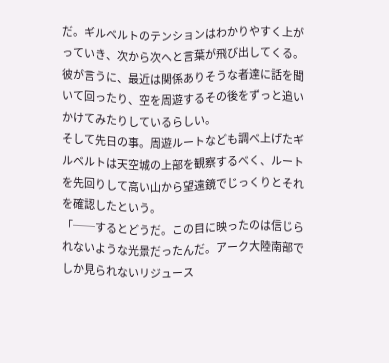だ。ギルベルトのテンションはわかりやすく上がっていき、次から次へと言葉が飛び出してくる。
彼が言うに、最近は関係ありそうな者達に話を聞いて回ったり、空を周遊するその後をずっと追いかけてみたりしているらしい。
そして先日の事。周遊ルートなども調べ上げたギルベルトは天空城の上部を観察するべく、ルートを先回りして高い山から望遠鏡でじっくりとそれを確認したという。
「──するとどうだ。この目に映ったのは信じられないような光景だったんだ。アーク大陸南部でしか見られないリジュース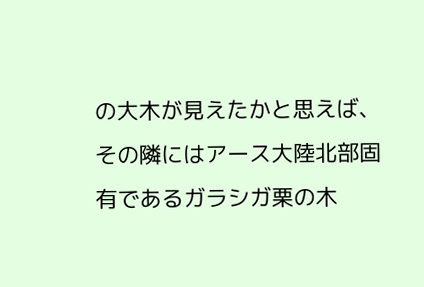の大木が見えたかと思えば、その隣にはアース大陸北部固有であるガラシガ栗の木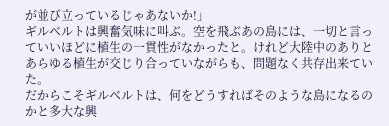が並び立っているじゃあないか!」
ギルベルトは興奮気味に叫ぶ。空を飛ぶあの島には、一切と言っていいほどに植生の一貫性がなかったと。けれど大陸中のありとあらゆる植生が交じり合っていながらも、問題なく共存出来ていた。
だからこそギルベルトは、何をどうすればそのような島になるのかと多大な興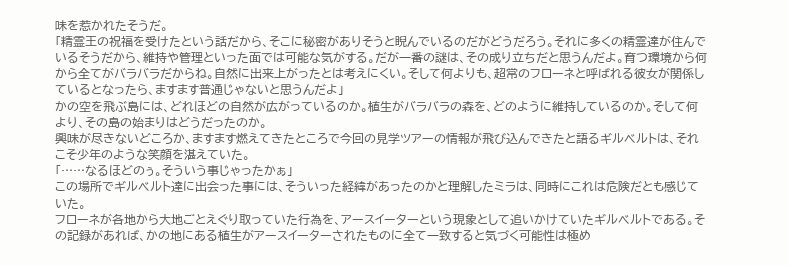味を惹かれたそうだ。
「精霊王の祝福を受けたという話だから、そこに秘密がありそうと睨んでいるのだがどうだろう。それに多くの精霊達が住んでいるそうだから、維持や管理といった面では可能な気がする。だが一番の謎は、その成り立ちだと思うんだよ。育つ環境から何から全てがバラバラだからね。自然に出来上がったとは考えにくい。そして何よりも、超常のフローネと呼ばれる彼女が関係しているとなったら、ますます普通じゃないと思うんだよ」
かの空を飛ぶ島には、どれほどの自然が広がっているのか。植生がバラバラの森を、どのように維持しているのか。そして何より、その島の始まりはどうだったのか。
興味が尽きないどころか、ますます燃えてきたところで今回の見学ツアーの情報が飛び込んできたと語るギルベルトは、それこそ少年のような笑顔を湛えていた。
「……なるほどのぅ。そういう事じゃったかぁ」
この場所でギルベルト達に出会った事には、そういった経緯があったのかと理解したミラは、同時にこれは危険だとも感じていた。
フローネが各地から大地ごとえぐり取っていた行為を、アースイーターという現象として追いかけていたギルベルトである。その記録があれば、かの地にある植生がアースイーターされたものに全て一致すると気づく可能性は極め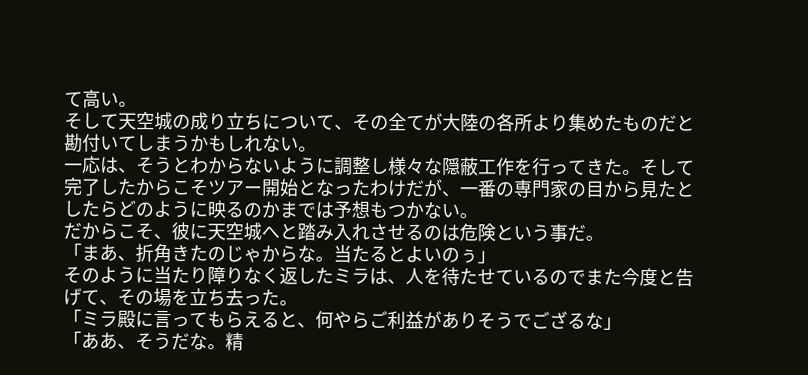て高い。
そして天空城の成り立ちについて、その全てが大陸の各所より集めたものだと勘付いてしまうかもしれない。
一応は、そうとわからないように調整し様々な隠蔽工作を行ってきた。そして完了したからこそツアー開始となったわけだが、一番の専門家の目から見たとしたらどのように映るのかまでは予想もつかない。
だからこそ、彼に天空城へと踏み入れさせるのは危険という事だ。
「まあ、折角きたのじゃからな。当たるとよいのぅ」
そのように当たり障りなく返したミラは、人を待たせているのでまた今度と告げて、その場を立ち去った。
「ミラ殿に言ってもらえると、何やらご利益がありそうでござるな」
「ああ、そうだな。精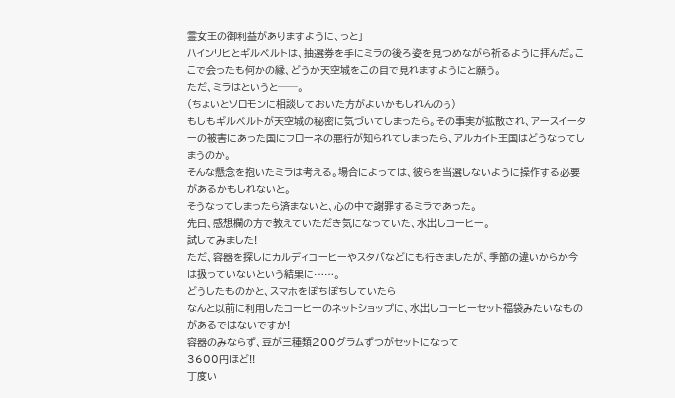霊女王の御利益がありますように、っと」
ハインリヒとギルベルトは、抽選券を手にミラの後ろ姿を見つめながら祈るように拝んだ。ここで会ったも何かの縁、どうか天空城をこの目で見れますようにと願う。
ただ、ミラはというと──。
(ちょいとソロモンに相談しておいた方がよいかもしれんのぅ)
もしもギルベルトが天空城の秘密に気づいてしまったら。その事実が拡散され、アースイーターの被害にあった国にフローネの悪行が知られてしまったら、アルカイト王国はどうなってしまうのか。
そんな懸念を抱いたミラは考える。場合によっては、彼らを当選しないように操作する必要があるかもしれないと。
そうなってしまったら済まないと、心の中で謝罪するミラであった。
先日、感想欄の方で教えていただき気になっていた、水出しコーヒー。
試してみました!
ただ、容器を探しにカルディコーヒーやスタバなどにも行きましたが、季節の違いからか今は扱っていないという結果に……。
どうしたものかと、スマホをぽちぽちしていたら
なんと以前に利用したコーヒーのネットショップに、水出しコーヒーセット福袋みたいなものがあるではないですか!
容器のみならず、豆が三種類200グラムずつがセットになって
3600円ほど!!
丁度い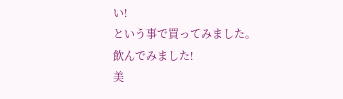い!
という事で買ってみました。
飲んでみました!
美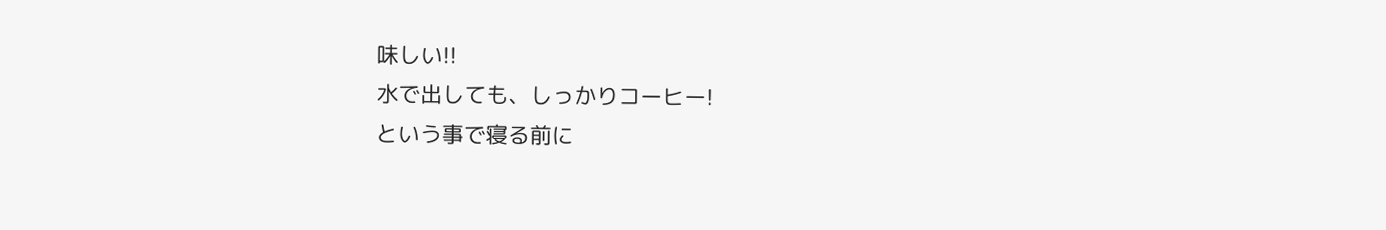味しい!!
水で出しても、しっかりコーヒー!
という事で寝る前に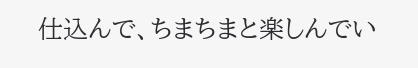仕込んで、ちまちまと楽しんでい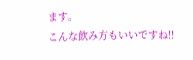ます。
こんな飲み方もいいですね!!